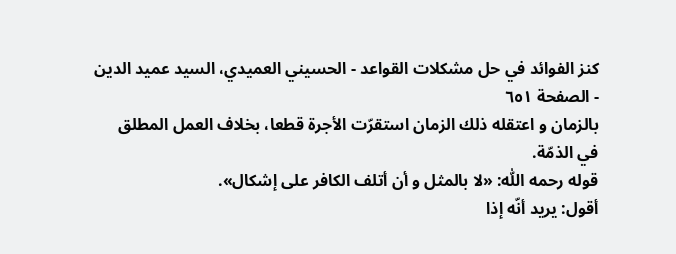كنز الفوائد في حل مشكلات القواعد - الحسيني العميدي، السيد عميد الدين - الصفحة ٦٥١
بالزمان و اعتقله ذلك الزمان استقرّت الأجرة قطعا، بخلاف العمل المطلق في الذمّة.
قوله رحمه اللّٰه: «لا بالمثل و أن أتلف الكافر على إشكال».
أقول: يريد أنّه إذا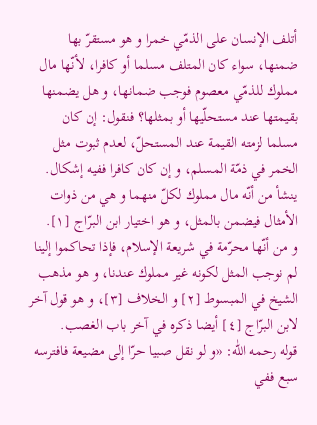أتلف الإنسان على الذمّي خمرا و هو مستقرّ بها ضمنها، سواء كان المتلف مسلما أو كافرا، لأنّها مال مملوك للذمّي معصوم فوجب ضمانها، و هل يضمنها بقيمتها عند مستحلّيها أو بمثلها؟ فنقول: إن كان مسلما لزمته القيمة عند المستحلّ، لعدم ثبوت مثل الخمر في ذمّة المسلم، و إن كان كافرا ففيه إشكال.
ينشأ من أنّه مال مملوك لكلّ منهما و هي من ذوات الأمثال فيضمن بالمثل، و هو اختيار ابن البرّاج [١].
و من أنّها محرّمة في شريعة الإسلام، فإذا تحاكموا إلينا لم نوجب المثل لكونه غير مملوك عندنا، و هو مذهب الشيخ في المبسوط [٢] و الخلاف [٣]، و هو قول آخر لابن البرّاج [٤] أيضا ذكره في آخر باب الغصب.
قوله رحمه اللّٰه: «و لو نقل صبيا حرّا إلى مضيعة فافترسه سبع ففي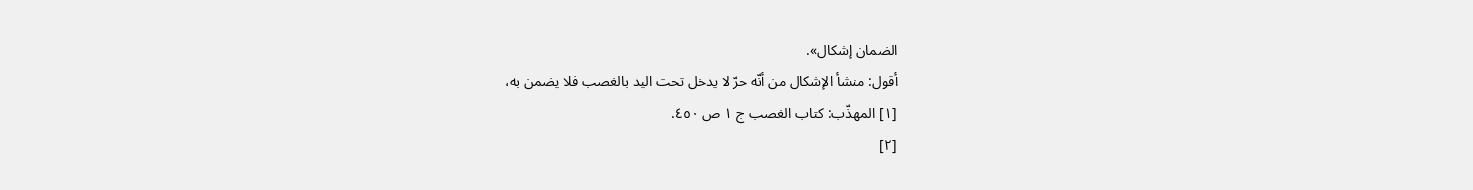الضمان إشكال».
أقول: منشأ الإشكال من أنّه حرّ لا يدخل تحت اليد بالغصب فلا يضمن به،
[١] المهذّب: كتاب الغصب ج ١ ص ٤٥٠.
[٢]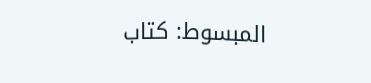المبسوط: كتاب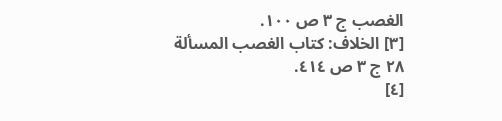الغصب ج ٣ ص ١٠٠.
[٣] الخلاف: كتاب الغصب المسألة ٢٨ ج ٣ ص ٤١٤.
[٤]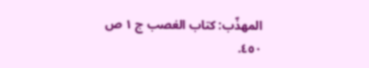المهذّب: كتاب الغصب ج ١ ص ٤٥٠.